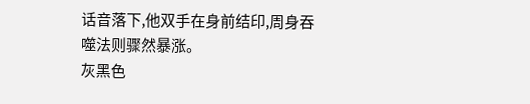话音落下,他双手在身前结印,周身吞噬法则骤然暴涨。
灰黑色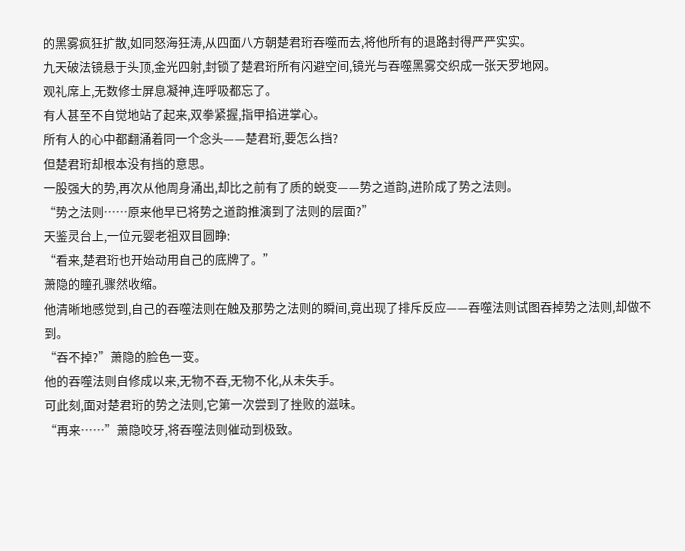的黑雾疯狂扩散,如同怒海狂涛,从四面八方朝楚君珩吞噬而去,将他所有的退路封得严严实实。
九天破法镜悬于头顶,金光四射,封锁了楚君珩所有闪避空间,镜光与吞噬黑雾交织成一张天罗地网。
观礼席上,无数修士屏息凝神,连呼吸都忘了。
有人甚至不自觉地站了起来,双拳紧握,指甲掐进掌心。
所有人的心中都翻涌着同一个念头——楚君珩,要怎么挡?
但楚君珩却根本没有挡的意思。
一股强大的势,再次从他周身涌出,却比之前有了质的蜕变——势之道韵,进阶成了势之法则。
“势之法则……原来他早已将势之道韵推演到了法则的层面?”
天鉴灵台上,一位元婴老祖双目圆睁:
“看来,楚君珩也开始动用自己的底牌了。”
萧隐的瞳孔骤然收缩。
他清晰地感觉到,自己的吞噬法则在触及那势之法则的瞬间,竟出现了排斥反应——吞噬法则试图吞掉势之法则,却做不到。
“吞不掉?”萧隐的脸色一变。
他的吞噬法则自修成以来,无物不吞,无物不化,从未失手。
可此刻,面对楚君珩的势之法则,它第一次尝到了挫败的滋味。
“再来……”萧隐咬牙,将吞噬法则催动到极致。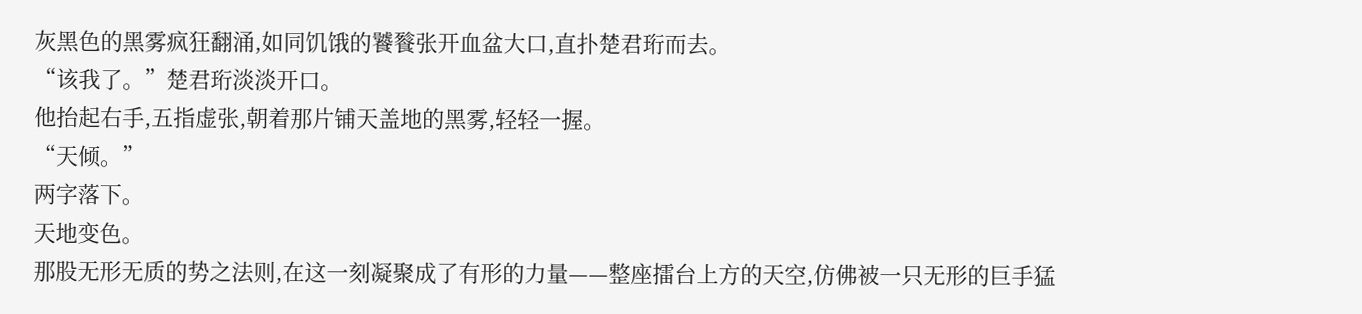灰黑色的黑雾疯狂翻涌,如同饥饿的饕餮张开血盆大口,直扑楚君珩而去。
“该我了。”楚君珩淡淡开口。
他抬起右手,五指虚张,朝着那片铺天盖地的黑雾,轻轻一握。
“天倾。”
两字落下。
天地变色。
那股无形无质的势之法则,在这一刻凝聚成了有形的力量——整座擂台上方的天空,仿佛被一只无形的巨手猛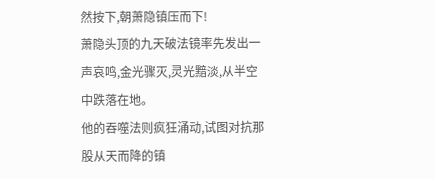然按下,朝萧隐镇压而下!
萧隐头顶的九天破法镜率先发出一声哀鸣,金光骤灭,灵光黯淡,从半空中跌落在地。
他的吞噬法则疯狂涌动,试图对抗那股从天而降的镇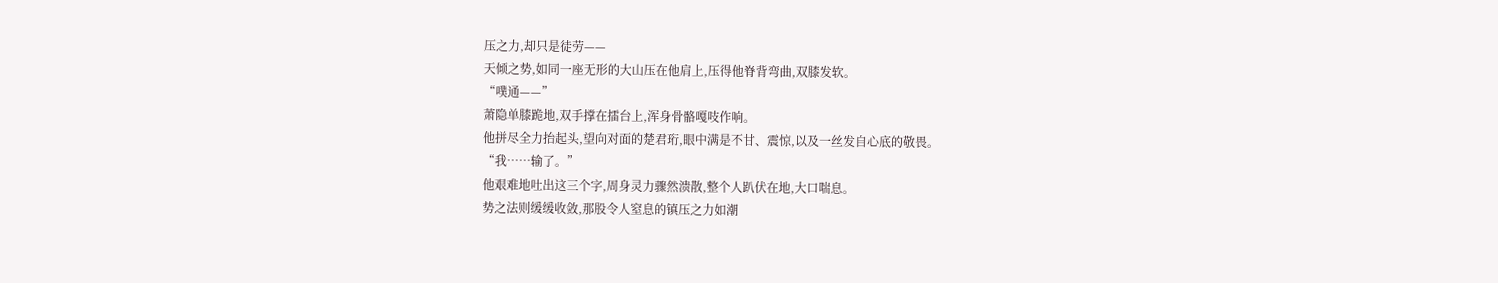压之力,却只是徒劳——
天倾之势,如同一座无形的大山压在他肩上,压得他脊背弯曲,双膝发软。
“噗通——”
萧隐单膝跪地,双手撑在擂台上,浑身骨骼嘎吱作响。
他拼尽全力抬起头,望向对面的楚君珩,眼中满是不甘、震惊,以及一丝发自心底的敬畏。
“我……输了。”
他艰难地吐出这三个字,周身灵力骤然溃散,整个人趴伏在地,大口喘息。
势之法则缓缓收敛,那股令人窒息的镇压之力如潮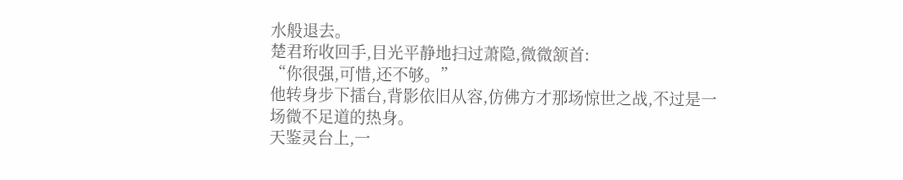水般退去。
楚君珩收回手,目光平静地扫过萧隐,微微颔首:
“你很强,可惜,还不够。”
他转身步下擂台,背影依旧从容,仿佛方才那场惊世之战,不过是一场微不足道的热身。
天鉴灵台上,一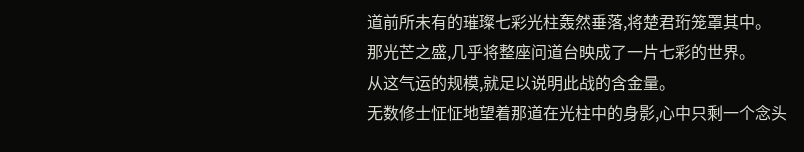道前所未有的璀璨七彩光柱轰然垂落,将楚君珩笼罩其中。
那光芒之盛,几乎将整座问道台映成了一片七彩的世界。
从这气运的规模,就足以说明此战的含金量。
无数修士怔怔地望着那道在光柱中的身影,心中只剩一个念头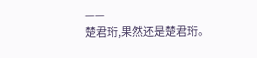——
楚君珩,果然还是楚君珩。